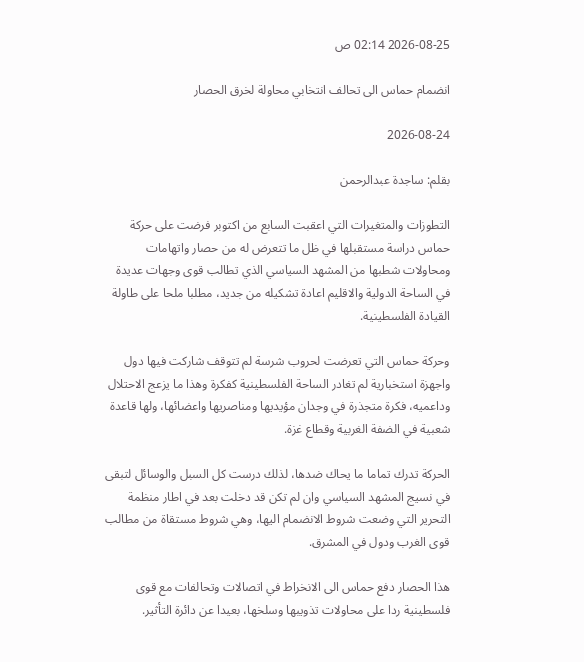2026-08-25 02:14 ص

انضمام حماس الى تحالف انتخابي محاولة لخرق الحصار

2026-08-24

بقلم: ساجدة عبدالرحمن

التطوزات والمتغيرات التي اعقبت السابع من اكتوبر فرضت على حركة حماس دراسة مستقبلها في ظل ما تتعرض له من حصار واتهامات ومحاولات شطبها من المشهد السياسي الذي تطالب قوى وجهات عديدة في الساحة الدولية والاقليم اعادة تشكيله من جديد، مطلبا ملحا على طاولة القيادة الفلسطينية.

وحركة حماس التي تعرضت لحروب شرسة لم تتوقف شاركت فيها دول واجهزة استخبارية لم تغادر الساحة الفلسطينية كفكرة وهذا ما يزعج الاحتلال وداعميه، فكرة متجذرة في وجدان مؤيديها ومناصريها واعضائها، ولها قاعدة شعبية في الضفة الغربية وقطاع غزة.

الحركة تدرك تماما ما يحاك ضدها، لذلك درست كل السبل والوسائل لتبقى في نسيج المشهد السياسي وان لم تكن قد دخلت بعد في اطار منظمة التحرير التي وضعت شروط الانضمام اليها، وهي شروط مستقاة من مطالب قوى الغرب ودول في المشرق.

هذا الحصار دفع حماس الى الانخراط في اتصالات وتحالفات مع قوى فلسطينية ردا على محاولات تذويبها وسلخها، بعيدا عن دائرة التأثير.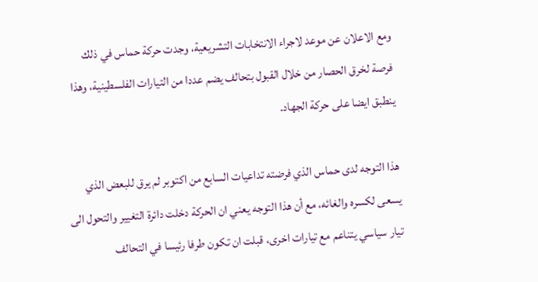ومع الاعلان عن موعد لاجراء الانتخابات التشريعية، وجدت حركة حماس في ذلك فرصة لخرق الحصار من خلال القبول بتحالف يضم عددا من التيارات الفلسطينية، وهذا ينطبق ايضا على حركة الجهاد.

هذا التوجه لدى حماس الذي فرضته تداعيات السابع من اكتوبر لم يرق للبعض الذي يسعى لكسره والغائه، مع أن هذا التوجه يعني ان الحركة دخلت دائرة التغيير والتحول الى تيار سياسي يتناعم مع تيارات اخرى، قبلت ان تكون طرفا رئيسا في التحالف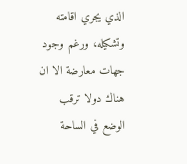الذي يجري اقامته وتشكيله، ورغم وجود جهات معارضة الا ان هناك دولا ترقب الوضع في الساحة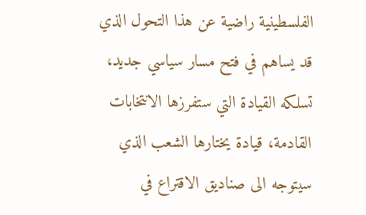الفلسطينية راضية عن هذا التحول الذي قد يساهم في فتح مسار سياسي جديد، تسلكه القيادة التي ستفرزها الانتخابات القادمة، قيادة يختارها الشعب الذي سيتوجه الى صناديق الاقتراع في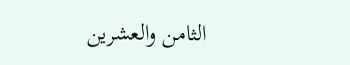الثامن والعشرين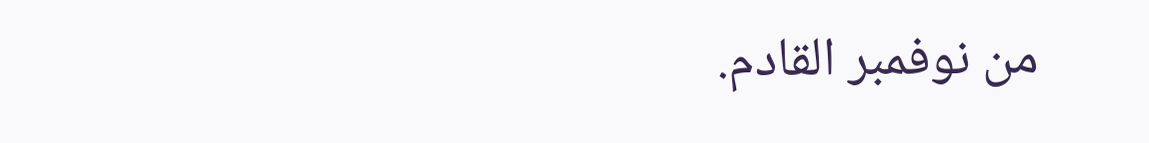من نوفمبر القادم.